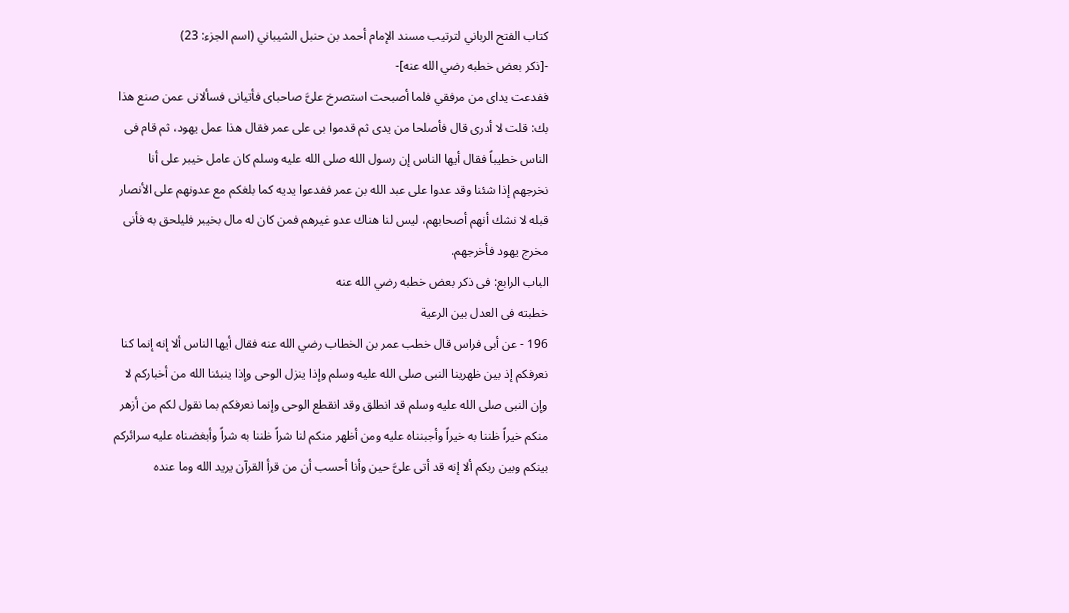كتاب الفتح الرباني لترتيب مسند الإمام أحمد بن حنبل الشيباني (اسم الجزء: 23)
-[ذكر بعض خطبه رضي الله عنه]-
ففدعت يداى من مرفقي فلما أصبحت استصرخ علىَّ صاحباى فأتيانى فسألانى عمن صنع هذا بك: قلت لا أدرى قال فأصلحا من يدى ثم قدموا بى على عمر فقال هذا عمل يهود، ثم قام فى الناس خطيباً فقال أيها الناس إن رسول الله صلى الله عليه وسلم كان عامل خيبر على أنا نخرجهم إذا شئنا وقد عدوا على عبد الله بن عمر ففدعوا يديه كما بلغكم مع عدونهم على الأنصار قبله لا نشك أنهم أصحابهم، ليس لنا هناك عدو غيرهم فمن كان له مال بخيبر فليلحق به فأنى مخرج يهود فأخرجهم.
الباب الرابع: فى ذكر بعض خطبه رضي الله عنه
خطبته فى العدل بين الرعية
196 - عن أبى فراس قال خطب عمر بن الخطاب رضي الله عنه فقال أيها الناس ألا إنه إنما كنا نعرفكم إذ بين ظهرينا النبى صلى الله عليه وسلم وإذا ينزل الوحى وإذا ينبئنا الله من أخباركم لا وإن النبى صلى الله عليه وسلم قد انطلق وقد انقطع الوحى وإنما نعرفكم بما نقول لكم من أزهر منكم خيراً ظننا به خيراً وأجبنناه عليه ومن أظهر منكم لنا شراً ظننا به شراً وأبغضناه عليه سرائركم بينكم وبين ربكم ألا إنه قد أتى علىَّ حين وأنا أحسب أن من قرأ القرآن يريد الله وما عنده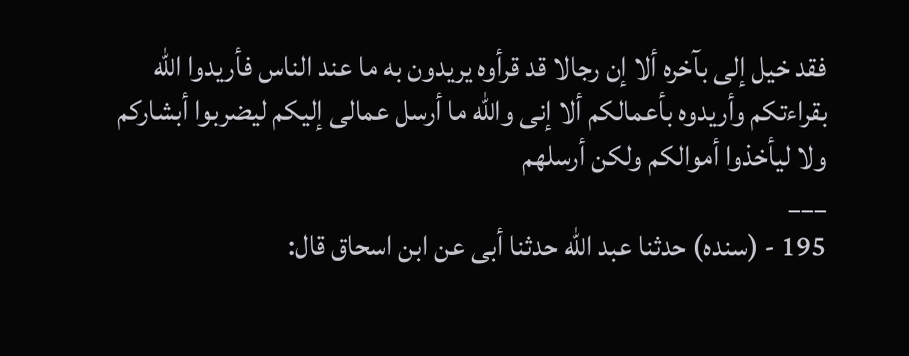فقد خيل إلى بآخره ألا إن رجالا قد قرأوه يريدون به ما عند الناس فأريدوا الله بقراءتكم وأريدوه بأعمالكم ألا إنى والله ما أرسل عمالى إليكم ليضربوا أبشاركم ولا ليأخذوا أموالكم ولكن أرسلهم
___
195 - (سنده) حدثنا عبد الله حدثنا أبى عن ابن اسحاق قال: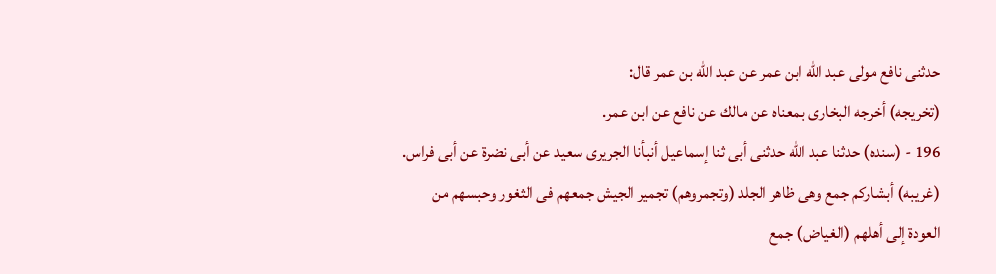حدثنى نافع مولى عبد الله ابن عمر عن عبد الله بن عمر قال:
(تخريجه) أخرجه البخارى بمعناه عن مالك عن نافع عن ابن عمر.
196 - (سنده) حدثنا عبد الله حدثنى أبى ثنا إسماعيل أنبأنا الجريرى سعيد عن أبى نضرة عن أبى فراس.
(غريبه) أبشاركم جمع وهى ظاهر الجلد (وتجمروهم) تجمير الجيش جمعهم فى الثغور وحبسهم من العودة إلى أهلهم (الغياض) جمع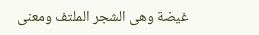غيضة وهى الشجر الملتف ومعنى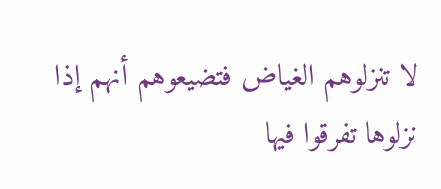لا تنزلوهم الغياض فتضيعوهم أنهم إذا نزلوها تفرقوا فيها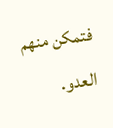فتمكن منهم العدو.